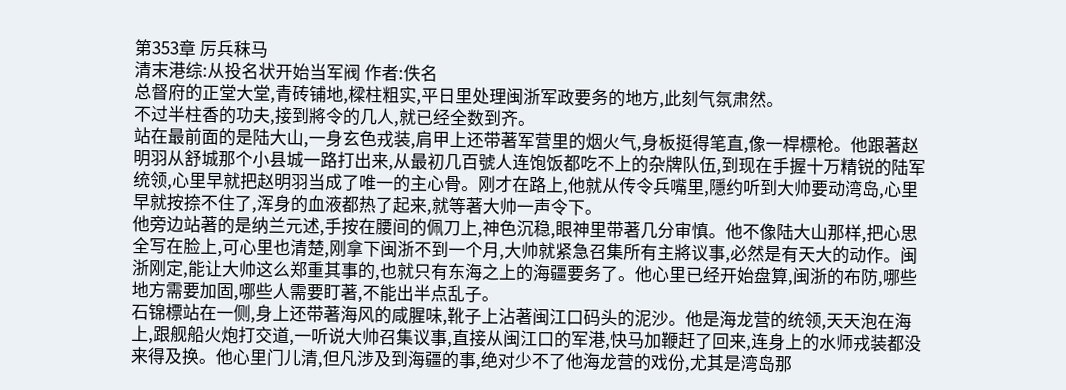第353章 厉兵秣马
清末港综:从投名状开始当军阀 作者:佚名
总督府的正堂大堂,青砖铺地,樑柱粗实,平日里处理闽浙军政要务的地方,此刻气氛肃然。
不过半柱香的功夫,接到將令的几人,就已经全数到齐。
站在最前面的是陆大山,一身玄色戎装,肩甲上还带著军营里的烟火气,身板挺得笔直,像一桿標枪。他跟著赵明羽从舒城那个小县城一路打出来,从最初几百號人连饱饭都吃不上的杂牌队伍,到现在手握十万精锐的陆军统领,心里早就把赵明羽当成了唯一的主心骨。刚才在路上,他就从传令兵嘴里,隱约听到大帅要动湾岛,心里早就按捺不住了,浑身的血液都热了起来,就等著大帅一声令下。
他旁边站著的是纳兰元述,手按在腰间的佩刀上,神色沉稳,眼神里带著几分审慎。他不像陆大山那样,把心思全写在脸上,可心里也清楚,刚拿下闽浙不到一个月,大帅就紧急召集所有主將议事,必然是有天大的动作。闽浙刚定,能让大帅这么郑重其事的,也就只有东海之上的海疆要务了。他心里已经开始盘算,闽浙的布防,哪些地方需要加固,哪些人需要盯著,不能出半点乱子。
石锦標站在一侧,身上还带著海风的咸腥味,靴子上沾著闽江口码头的泥沙。他是海龙营的统领,天天泡在海上,跟舰船火炮打交道,一听说大帅召集议事,直接从闽江口的军港,快马加鞭赶了回来,连身上的水师戎装都没来得及换。他心里门儿清,但凡涉及到海疆的事,绝对少不了他海龙营的戏份,尤其是湾岛那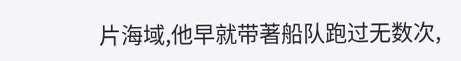片海域,他早就带著船队跑过无数次,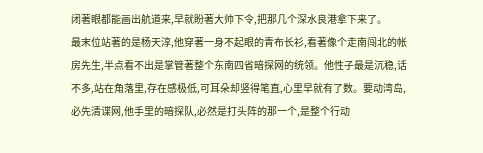闭著眼都能画出航道来,早就盼著大帅下令,把那几个深水良港拿下来了。
最末位站著的是杨天淳,他穿著一身不起眼的青布长衫,看著像个走南闯北的帐房先生,半点看不出是掌管著整个东南四省暗探网的统领。他性子最是沉稳,话不多,站在角落里,存在感极低,可耳朵却竖得笔直,心里早就有了数。要动湾岛,必先清谍网,他手里的暗探队,必然是打头阵的那一个,是整个行动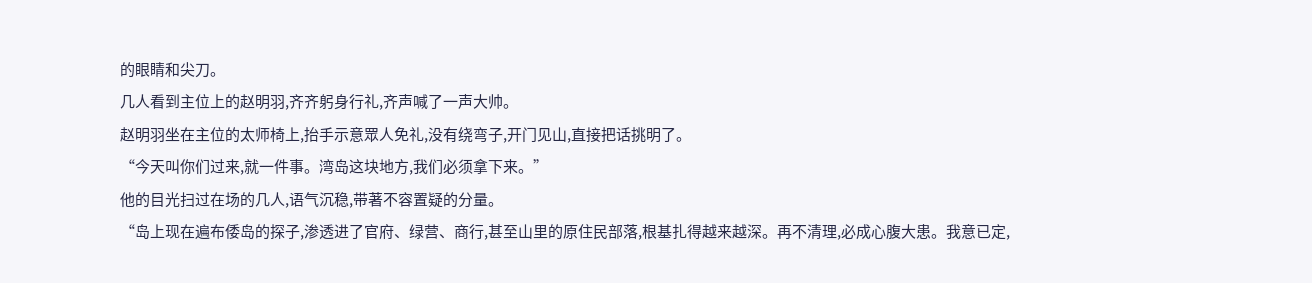的眼睛和尖刀。
几人看到主位上的赵明羽,齐齐躬身行礼,齐声喊了一声大帅。
赵明羽坐在主位的太师椅上,抬手示意眾人免礼,没有绕弯子,开门见山,直接把话挑明了。
“今天叫你们过来,就一件事。湾岛这块地方,我们必须拿下来。”
他的目光扫过在场的几人,语气沉稳,带著不容置疑的分量。
“岛上现在遍布倭岛的探子,渗透进了官府、绿营、商行,甚至山里的原住民部落,根基扎得越来越深。再不清理,必成心腹大患。我意已定,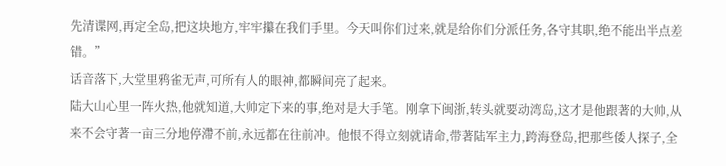先清谍网,再定全岛,把这块地方,牢牢攥在我们手里。今天叫你们过来,就是给你们分派任务,各守其职,绝不能出半点差错。”
话音落下,大堂里鸦雀无声,可所有人的眼神,都瞬间亮了起来。
陆大山心里一阵火热,他就知道,大帅定下来的事,绝对是大手笔。刚拿下闽浙,转头就要动湾岛,这才是他跟著的大帅,从来不会守著一亩三分地停滯不前,永远都在往前冲。他恨不得立刻就请命,带著陆军主力,跨海登岛,把那些倭人探子,全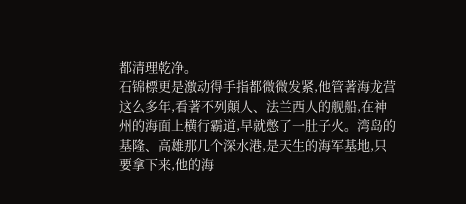都清理乾净。
石锦標更是激动得手指都微微发紧,他管著海龙营这么多年,看著不列顛人、法兰西人的舰船,在神州的海面上横行霸道,早就憋了一肚子火。湾岛的基隆、高雄那几个深水港,是天生的海军基地,只要拿下来,他的海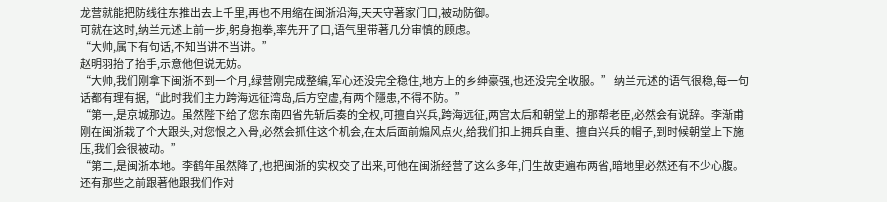龙营就能把防线往东推出去上千里,再也不用缩在闽浙沿海,天天守著家门口,被动防御。
可就在这时,纳兰元述上前一步,躬身抱拳,率先开了口,语气里带著几分审慎的顾虑。
“大帅,属下有句话,不知当讲不当讲。”
赵明羽抬了抬手,示意他但说无妨。
“大帅,我们刚拿下闽浙不到一个月,绿营刚完成整编,军心还没完全稳住,地方上的乡绅豪强,也还没完全收服。” 纳兰元述的语气很稳,每一句话都有理有据,“此时我们主力跨海远征湾岛,后方空虚,有两个隱患,不得不防。”
“第一,是京城那边。虽然陛下给了您东南四省先斩后奏的全权,可擅自兴兵,跨海远征,两宫太后和朝堂上的那帮老臣,必然会有说辞。李渐甫刚在闽浙栽了个大跟头,对您恨之入骨,必然会抓住这个机会,在太后面前煽风点火,给我们扣上拥兵自重、擅自兴兵的帽子,到时候朝堂上下施压,我们会很被动。”
“第二,是闽浙本地。李鹤年虽然降了,也把闽浙的实权交了出来,可他在闽浙经营了这么多年,门生故吏遍布两省,暗地里必然还有不少心腹。还有那些之前跟著他跟我们作对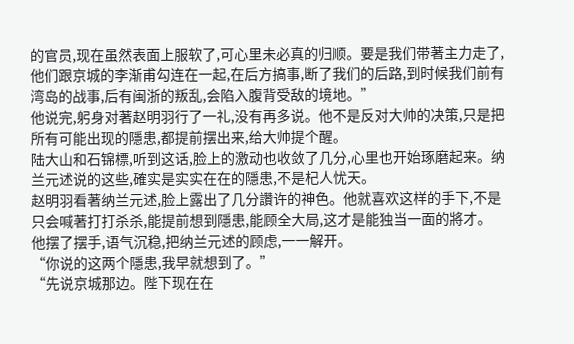的官员,现在虽然表面上服软了,可心里未必真的归顺。要是我们带著主力走了,他们跟京城的李渐甫勾连在一起,在后方搞事,断了我们的后路,到时候我们前有湾岛的战事,后有闽浙的叛乱,会陷入腹背受敌的境地。”
他说完,躬身对著赵明羽行了一礼,没有再多说。他不是反对大帅的决策,只是把所有可能出现的隱患,都提前摆出来,给大帅提个醒。
陆大山和石锦標,听到这话,脸上的激动也收敛了几分,心里也开始琢磨起来。纳兰元述说的这些,確实是实实在在的隱患,不是杞人忧天。
赵明羽看著纳兰元述,脸上露出了几分讚许的神色。他就喜欢这样的手下,不是只会喊著打打杀杀,能提前想到隱患,能顾全大局,这才是能独当一面的將才。
他摆了摆手,语气沉稳,把纳兰元述的顾虑,一一解开。
“你说的这两个隱患,我早就想到了。”
“先说京城那边。陛下现在在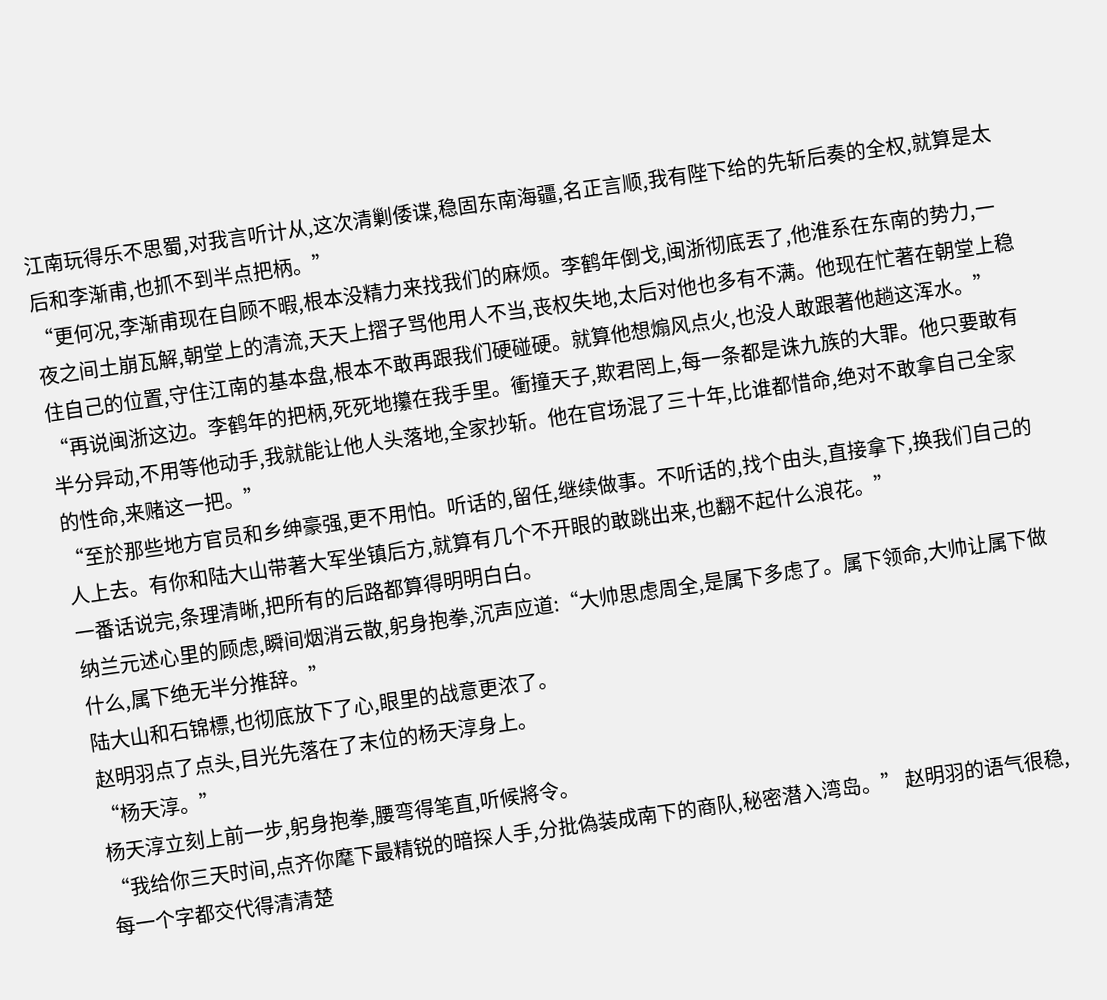江南玩得乐不思蜀,对我言听计从,这次清剿倭谍,稳固东南海疆,名正言顺,我有陛下给的先斩后奏的全权,就算是太后和李渐甫,也抓不到半点把柄。”
“更何况,李渐甫现在自顾不暇,根本没精力来找我们的麻烦。李鹤年倒戈,闽浙彻底丟了,他淮系在东南的势力,一夜之间土崩瓦解,朝堂上的清流,天天上摺子骂他用人不当,丧权失地,太后对他也多有不满。他现在忙著在朝堂上稳住自己的位置,守住江南的基本盘,根本不敢再跟我们硬碰硬。就算他想煽风点火,也没人敢跟著他趟这浑水。”
“再说闽浙这边。李鹤年的把柄,死死地攥在我手里。衝撞天子,欺君罔上,每一条都是诛九族的大罪。他只要敢有半分异动,不用等他动手,我就能让他人头落地,全家抄斩。他在官场混了三十年,比谁都惜命,绝对不敢拿自己全家的性命,来赌这一把。”
“至於那些地方官员和乡绅豪强,更不用怕。听话的,留任,继续做事。不听话的,找个由头,直接拿下,换我们自己的人上去。有你和陆大山带著大军坐镇后方,就算有几个不开眼的敢跳出来,也翻不起什么浪花。”
一番话说完,条理清晰,把所有的后路都算得明明白白。
纳兰元述心里的顾虑,瞬间烟消云散,躬身抱拳,沉声应道:“大帅思虑周全,是属下多虑了。属下领命,大帅让属下做什么,属下绝无半分推辞。”
陆大山和石锦標,也彻底放下了心,眼里的战意更浓了。
赵明羽点了点头,目光先落在了末位的杨天淳身上。
“杨天淳。”
杨天淳立刻上前一步,躬身抱拳,腰弯得笔直,听候將令。
“我给你三天时间,点齐你麾下最精锐的暗探人手,分批偽装成南下的商队,秘密潜入湾岛。” 赵明羽的语气很稳,每一个字都交代得清清楚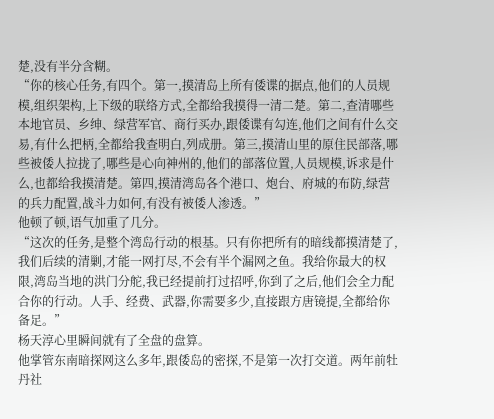楚,没有半分含糊。
“你的核心任务,有四个。第一,摸清岛上所有倭谍的据点,他们的人员规模,组织架构,上下级的联络方式,全都给我摸得一清二楚。第二,查清哪些本地官员、乡绅、绿营军官、商行买办,跟倭谍有勾连,他们之间有什么交易,有什么把柄,全都给我查明白,列成册。第三,摸清山里的原住民部落,哪些被倭人拉拢了,哪些是心向神州的,他们的部落位置,人员规模,诉求是什么,也都给我摸清楚。第四,摸清湾岛各个港口、炮台、府城的布防,绿营的兵力配置,战斗力如何,有没有被倭人渗透。”
他顿了顿,语气加重了几分。
“这次的任务,是整个湾岛行动的根基。只有你把所有的暗线都摸清楚了,我们后续的清剿,才能一网打尽,不会有半个漏网之鱼。我给你最大的权限,湾岛当地的洪门分舵,我已经提前打过招呼,你到了之后,他们会全力配合你的行动。人手、经费、武器,你需要多少,直接跟方唐镜提,全都给你备足。”
杨天淳心里瞬间就有了全盘的盘算。
他掌管东南暗探网这么多年,跟倭岛的密探,不是第一次打交道。两年前牡丹社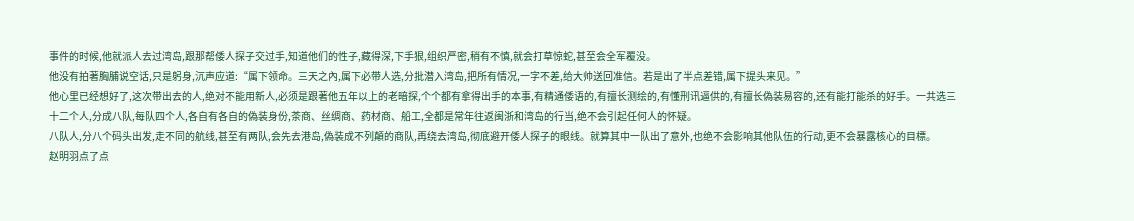事件的时候,他就派人去过湾岛,跟那帮倭人探子交过手,知道他们的性子,藏得深,下手狠,组织严密,稍有不慎,就会打草惊蛇,甚至会全军覆没。
他没有拍著胸脯说空话,只是躬身,沉声应道:“属下领命。三天之內,属下必带人选,分批潜入湾岛,把所有情况,一字不差,给大帅送回准信。若是出了半点差错,属下提头来见。”
他心里已经想好了,这次带出去的人,绝对不能用新人,必须是跟著他五年以上的老暗探,个个都有拿得出手的本事,有精通倭语的,有擅长测绘的,有懂刑讯逼供的,有擅长偽装易容的,还有能打能杀的好手。一共选三十二个人,分成八队,每队四个人,各自有各自的偽装身份,茶商、丝绸商、药材商、船工,全都是常年往返闽浙和湾岛的行当,绝不会引起任何人的怀疑。
八队人,分八个码头出发,走不同的航线,甚至有两队,会先去港岛,偽装成不列顛的商队,再绕去湾岛,彻底避开倭人探子的眼线。就算其中一队出了意外,也绝不会影响其他队伍的行动,更不会暴露核心的目標。
赵明羽点了点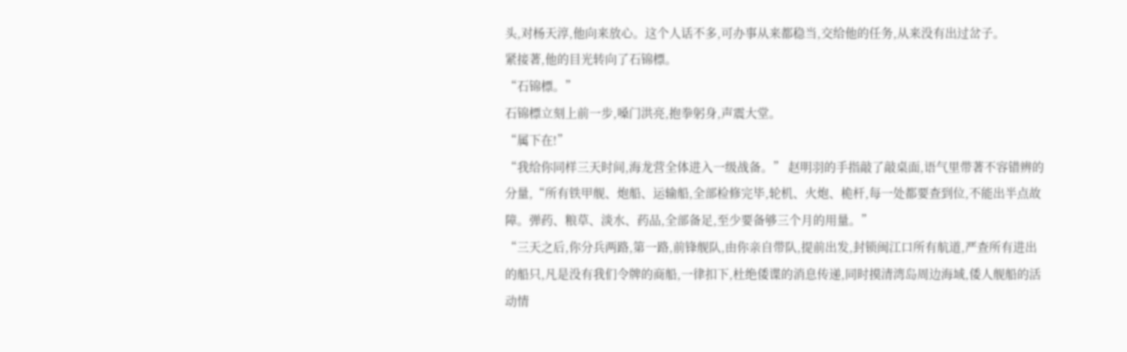头,对杨天淳,他向来放心。这个人话不多,可办事从来都稳当,交给他的任务,从来没有出过岔子。
紧接著,他的目光转向了石锦標。
“石锦標。”
石锦標立刻上前一步,嗓门洪亮,抱拳躬身,声震大堂。
“属下在!”
“我给你同样三天时间,海龙营全体进入一级战备。” 赵明羽的手指敲了敲桌面,语气里带著不容错辨的分量,“所有铁甲舰、炮船、运输船,全部检修完毕,轮机、火炮、桅杆,每一处都要查到位,不能出半点故障。弹药、粮草、淡水、药品,全部备足,至少要备够三个月的用量。”
“三天之后,你分兵两路,第一路,前锋舰队,由你亲自带队,提前出发,封锁闽江口所有航道,严查所有进出的船只,凡是没有我们令牌的商船,一律扣下,杜绝倭谍的消息传递,同时摸清湾岛周边海域,倭人舰船的活动情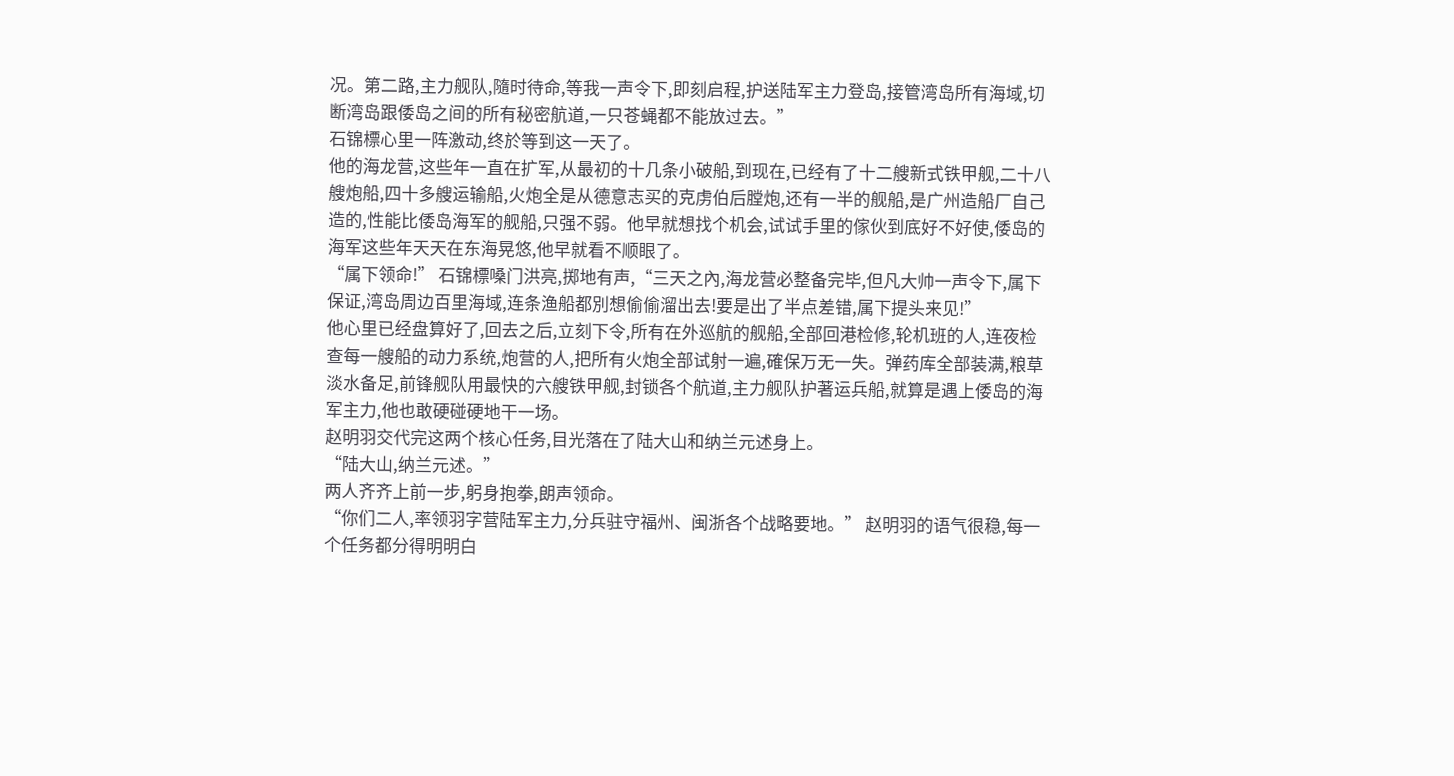况。第二路,主力舰队,隨时待命,等我一声令下,即刻启程,护送陆军主力登岛,接管湾岛所有海域,切断湾岛跟倭岛之间的所有秘密航道,一只苍蝇都不能放过去。”
石锦標心里一阵激动,终於等到这一天了。
他的海龙营,这些年一直在扩军,从最初的十几条小破船,到现在,已经有了十二艘新式铁甲舰,二十八艘炮船,四十多艘运输船,火炮全是从德意志买的克虏伯后膛炮,还有一半的舰船,是广州造船厂自己造的,性能比倭岛海军的舰船,只强不弱。他早就想找个机会,试试手里的傢伙到底好不好使,倭岛的海军这些年天天在东海晃悠,他早就看不顺眼了。
“属下领命!” 石锦標嗓门洪亮,掷地有声,“三天之內,海龙营必整备完毕,但凡大帅一声令下,属下保证,湾岛周边百里海域,连条渔船都別想偷偷溜出去!要是出了半点差错,属下提头来见!”
他心里已经盘算好了,回去之后,立刻下令,所有在外巡航的舰船,全部回港检修,轮机班的人,连夜检查每一艘船的动力系统,炮营的人,把所有火炮全部试射一遍,確保万无一失。弹药库全部装满,粮草淡水备足,前锋舰队用最快的六艘铁甲舰,封锁各个航道,主力舰队护著运兵船,就算是遇上倭岛的海军主力,他也敢硬碰硬地干一场。
赵明羽交代完这两个核心任务,目光落在了陆大山和纳兰元述身上。
“陆大山,纳兰元述。”
两人齐齐上前一步,躬身抱拳,朗声领命。
“你们二人,率领羽字营陆军主力,分兵驻守福州、闽浙各个战略要地。” 赵明羽的语气很稳,每一个任务都分得明明白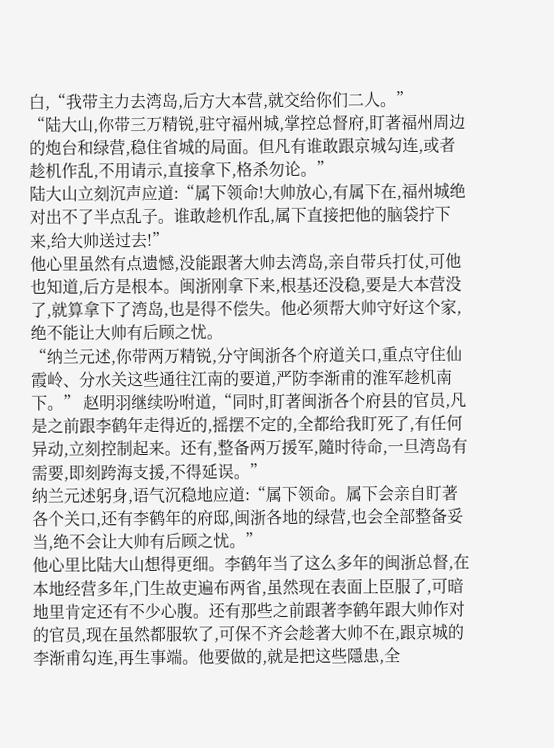白,“我带主力去湾岛,后方大本营,就交给你们二人。”
“陆大山,你带三万精锐,驻守福州城,掌控总督府,盯著福州周边的炮台和绿营,稳住省城的局面。但凡有谁敢跟京城勾连,或者趁机作乱,不用请示,直接拿下,格杀勿论。”
陆大山立刻沉声应道:“属下领命!大帅放心,有属下在,福州城绝对出不了半点乱子。谁敢趁机作乱,属下直接把他的脑袋拧下来,给大帅送过去!”
他心里虽然有点遗憾,没能跟著大帅去湾岛,亲自带兵打仗,可他也知道,后方是根本。闽浙刚拿下来,根基还没稳,要是大本营没了,就算拿下了湾岛,也是得不偿失。他必须帮大帅守好这个家,绝不能让大帅有后顾之忧。
“纳兰元述,你带两万精锐,分守闽浙各个府道关口,重点守住仙霞岭、分水关这些通往江南的要道,严防李渐甫的淮军趁机南下。” 赵明羽继续吩咐道,“同时,盯著闽浙各个府县的官员,凡是之前跟李鹤年走得近的,摇摆不定的,全都给我盯死了,有任何异动,立刻控制起来。还有,整备两万援军,隨时待命,一旦湾岛有需要,即刻跨海支援,不得延误。”
纳兰元述躬身,语气沉稳地应道:“属下领命。属下会亲自盯著各个关口,还有李鹤年的府邸,闽浙各地的绿营,也会全部整备妥当,绝不会让大帅有后顾之忧。”
他心里比陆大山想得更细。李鹤年当了这么多年的闽浙总督,在本地经营多年,门生故吏遍布两省,虽然现在表面上臣服了,可暗地里肯定还有不少心腹。还有那些之前跟著李鹤年跟大帅作对的官员,现在虽然都服软了,可保不齐会趁著大帅不在,跟京城的李渐甫勾连,再生事端。他要做的,就是把这些隱患,全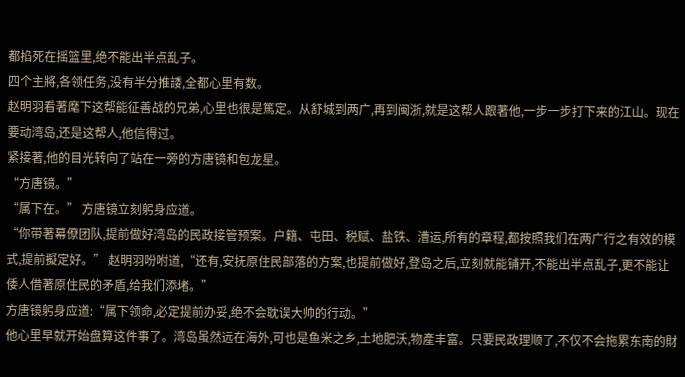都掐死在摇篮里,绝不能出半点乱子。
四个主將,各领任务,没有半分推諉,全都心里有数。
赵明羽看著麾下这帮能征善战的兄弟,心里也很是篤定。从舒城到两广,再到闽浙,就是这帮人跟著他,一步一步打下来的江山。现在要动湾岛,还是这帮人,他信得过。
紧接著,他的目光转向了站在一旁的方唐镜和包龙星。
“方唐镜。”
“属下在。” 方唐镜立刻躬身应道。
“你带著幕僚团队,提前做好湾岛的民政接管预案。户籍、屯田、税赋、盐铁、漕运,所有的章程,都按照我们在两广行之有效的模式,提前擬定好。” 赵明羽吩咐道,“还有,安抚原住民部落的方案,也提前做好,登岛之后,立刻就能铺开,不能出半点乱子,更不能让倭人借著原住民的矛盾,给我们添堵。”
方唐镜躬身应道:“属下领命,必定提前办妥,绝不会耽误大帅的行动。”
他心里早就开始盘算这件事了。湾岛虽然远在海外,可也是鱼米之乡,土地肥沃,物產丰富。只要民政理顺了,不仅不会拖累东南的財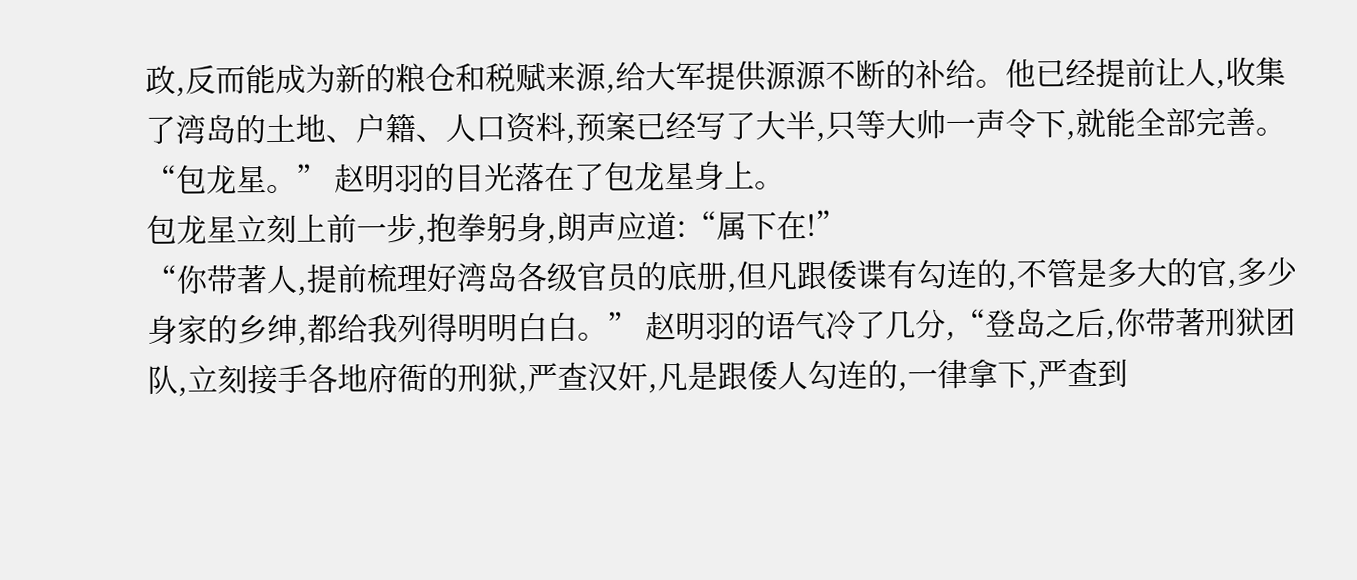政,反而能成为新的粮仓和税赋来源,给大军提供源源不断的补给。他已经提前让人,收集了湾岛的土地、户籍、人口资料,预案已经写了大半,只等大帅一声令下,就能全部完善。
“包龙星。” 赵明羽的目光落在了包龙星身上。
包龙星立刻上前一步,抱拳躬身,朗声应道:“属下在!”
“你带著人,提前梳理好湾岛各级官员的底册,但凡跟倭谍有勾连的,不管是多大的官,多少身家的乡绅,都给我列得明明白白。” 赵明羽的语气冷了几分,“登岛之后,你带著刑狱团队,立刻接手各地府衙的刑狱,严查汉奸,凡是跟倭人勾连的,一律拿下,严查到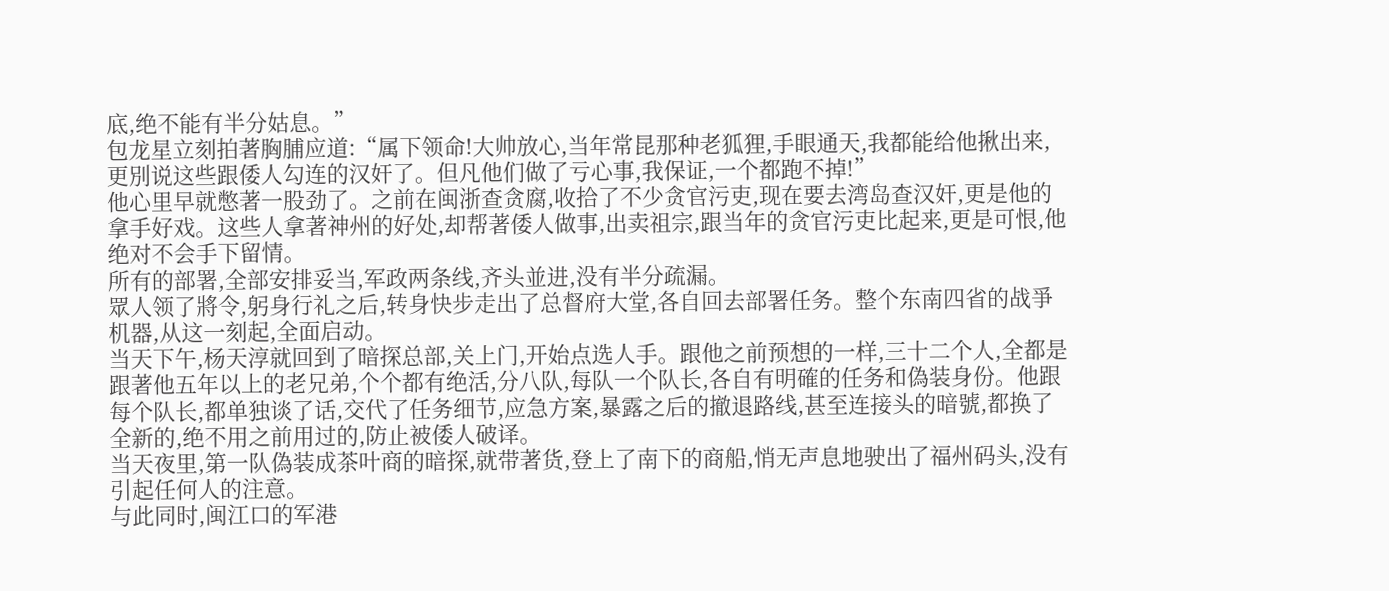底,绝不能有半分姑息。”
包龙星立刻拍著胸脯应道:“属下领命!大帅放心,当年常昆那种老狐狸,手眼通天,我都能给他揪出来,更別说这些跟倭人勾连的汉奸了。但凡他们做了亏心事,我保证,一个都跑不掉!”
他心里早就憋著一股劲了。之前在闽浙查贪腐,收拾了不少贪官污吏,现在要去湾岛查汉奸,更是他的拿手好戏。这些人拿著神州的好处,却帮著倭人做事,出卖祖宗,跟当年的贪官污吏比起来,更是可恨,他绝对不会手下留情。
所有的部署,全部安排妥当,军政两条线,齐头並进,没有半分疏漏。
眾人领了將令,躬身行礼之后,转身快步走出了总督府大堂,各自回去部署任务。整个东南四省的战爭机器,从这一刻起,全面启动。
当天下午,杨天淳就回到了暗探总部,关上门,开始点选人手。跟他之前预想的一样,三十二个人,全都是跟著他五年以上的老兄弟,个个都有绝活,分八队,每队一个队长,各自有明確的任务和偽装身份。他跟每个队长,都单独谈了话,交代了任务细节,应急方案,暴露之后的撤退路线,甚至连接头的暗號,都换了全新的,绝不用之前用过的,防止被倭人破译。
当天夜里,第一队偽装成茶叶商的暗探,就带著货,登上了南下的商船,悄无声息地驶出了福州码头,没有引起任何人的注意。
与此同时,闽江口的军港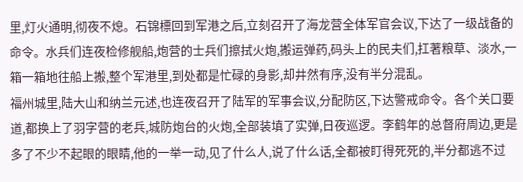里,灯火通明,彻夜不熄。石锦標回到军港之后,立刻召开了海龙营全体军官会议,下达了一级战备的命令。水兵们连夜检修舰船,炮营的士兵们擦拭火炮,搬运弹药,码头上的民夫们,扛著粮草、淡水,一箱一箱地往船上搬,整个军港里,到处都是忙碌的身影,却井然有序,没有半分混乱。
福州城里,陆大山和纳兰元述,也连夜召开了陆军的军事会议,分配防区,下达警戒命令。各个关口要道,都换上了羽字营的老兵,城防炮台的火炮,全部装填了实弹,日夜巡逻。李鹤年的总督府周边,更是多了不少不起眼的眼睛,他的一举一动,见了什么人,说了什么话,全都被盯得死死的,半分都逃不过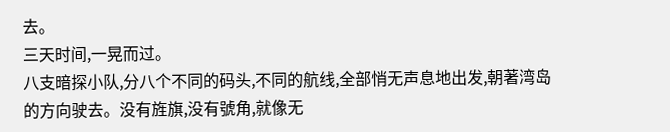去。
三天时间,一晃而过。
八支暗探小队,分八个不同的码头,不同的航线,全部悄无声息地出发,朝著湾岛的方向驶去。没有旌旗,没有號角,就像无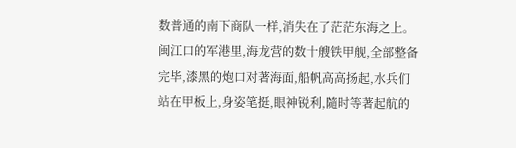数普通的南下商队一样,消失在了茫茫东海之上。
闽江口的军港里,海龙营的数十艘铁甲舰,全部整备完毕,漆黑的炮口对著海面,船帆高高扬起,水兵们站在甲板上,身姿笔挺,眼神锐利,隨时等著起航的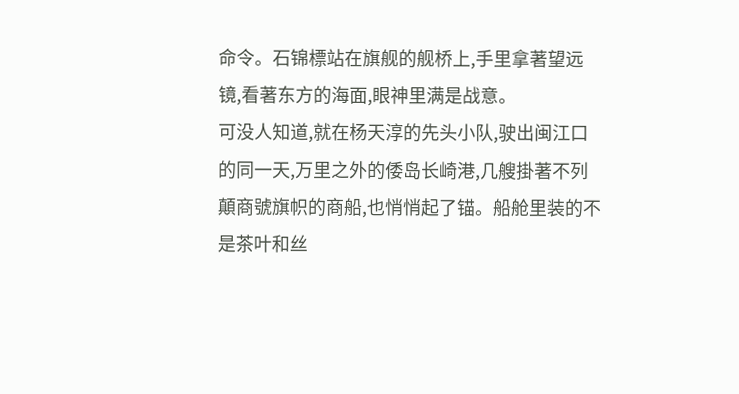命令。石锦標站在旗舰的舰桥上,手里拿著望远镜,看著东方的海面,眼神里满是战意。
可没人知道,就在杨天淳的先头小队,驶出闽江口的同一天,万里之外的倭岛长崎港,几艘掛著不列顛商號旗帜的商船,也悄悄起了锚。船舱里装的不是茶叶和丝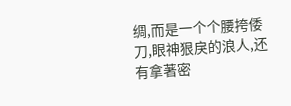绸,而是一个个腰挎倭刀,眼神狠戾的浪人,还有拿著密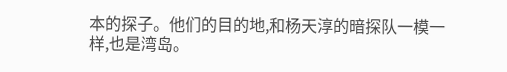本的探子。他们的目的地,和杨天淳的暗探队一模一样,也是湾岛。